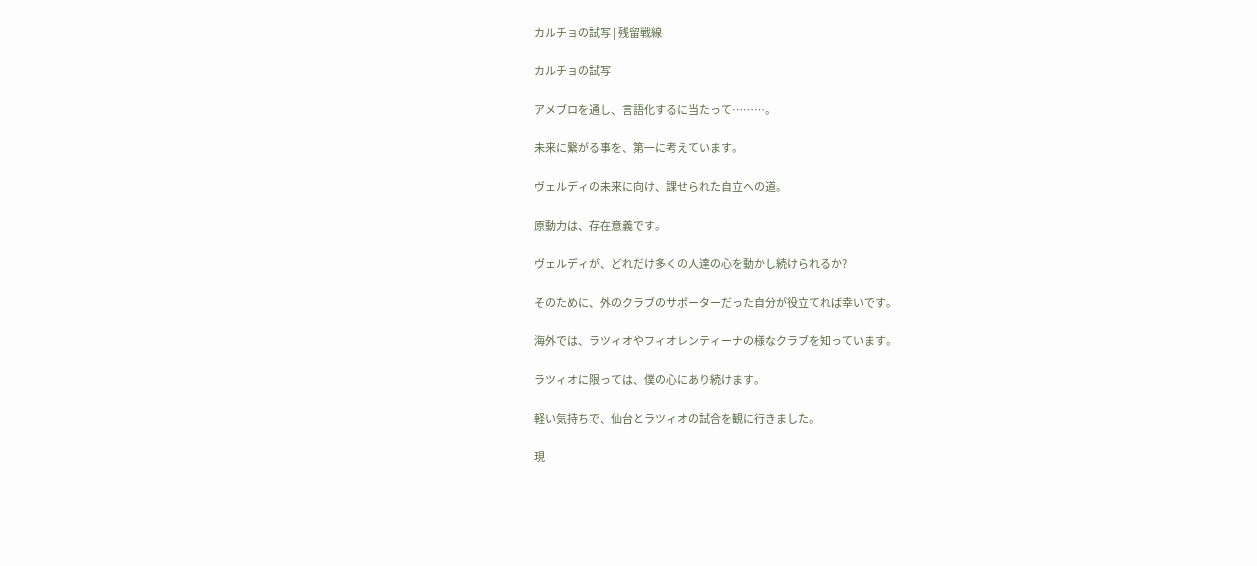カルチョの試写 | 残留戦線

カルチョの試写

アメブロを通し、言語化するに当たって………。

未来に繋がる事を、第一に考えています。

ヴェルディの未来に向け、課せられた自立への道。

原動力は、存在意義です。

ヴェルディが、どれだけ多くの人達の心を動かし続けられるか?

そのために、外のクラブのサポーターだった自分が役立てれば幸いです。

海外では、ラツィオやフィオレンティーナの様なクラブを知っています。

ラツィオに限っては、僕の心にあり続けます。

軽い気持ちで、仙台とラツィオの試合を観に行きました。

現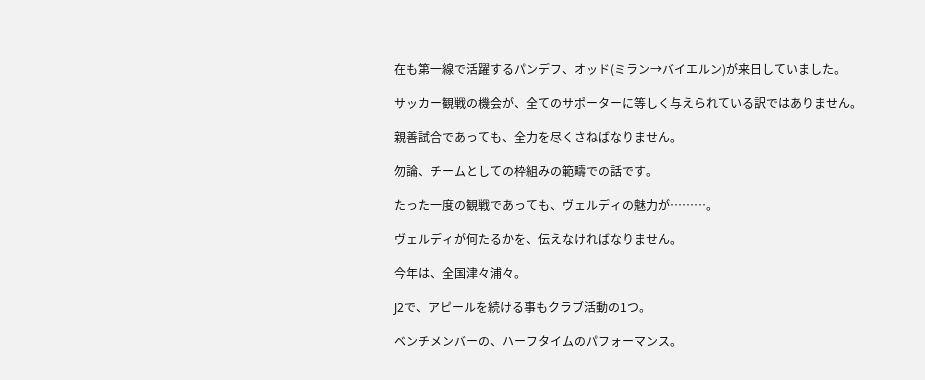在も第一線で活躍するパンデフ、オッド(ミラン→バイエルン)が来日していました。

サッカー観戦の機会が、全てのサポーターに等しく与えられている訳ではありません。

親善試合であっても、全力を尽くさねばなりません。

勿論、チームとしての枠組みの範疇での話です。

たった一度の観戦であっても、ヴェルディの魅力が………。

ヴェルディが何たるかを、伝えなければなりません。

今年は、全国津々浦々。

J2で、アピールを続ける事もクラブ活動の1つ。

ベンチメンバーの、ハーフタイムのパフォーマンス。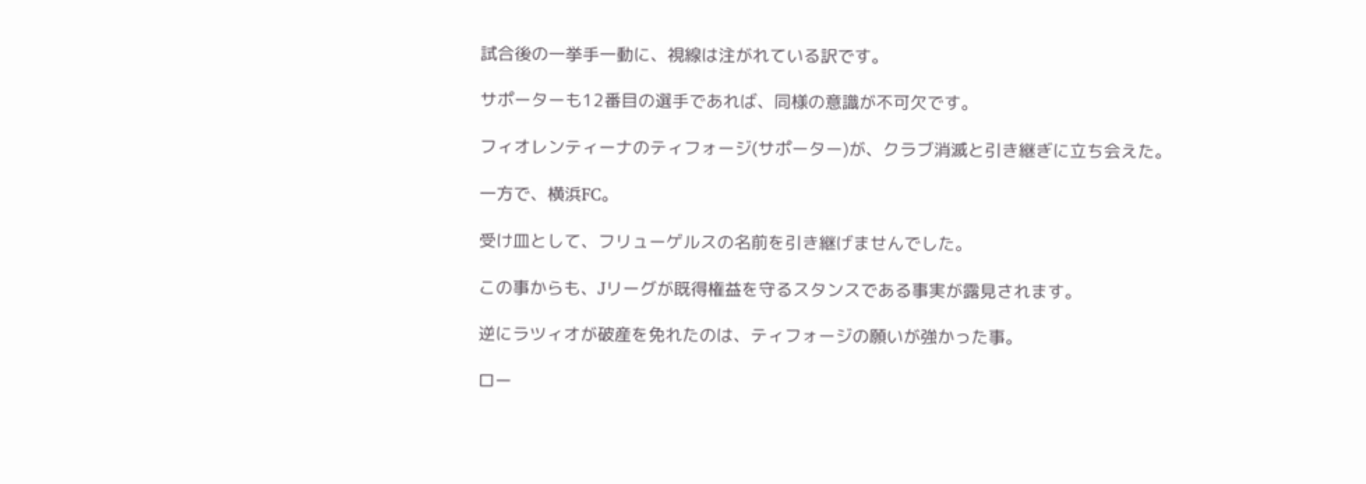試合後の一挙手一動に、視線は注がれている訳です。

サポーターも12番目の選手であれば、同様の意識が不可欠です。

フィオレンティーナのティフォージ(サポーター)が、クラブ消滅と引き継ぎに立ち会えた。

一方で、横浜FC。

受け皿として、フリューゲルスの名前を引き継げませんでした。

この事からも、Jリーグが既得権益を守るスタンスである事実が露見されます。

逆にラツィオが破産を免れたのは、ティフォージの願いが強かった事。

ロー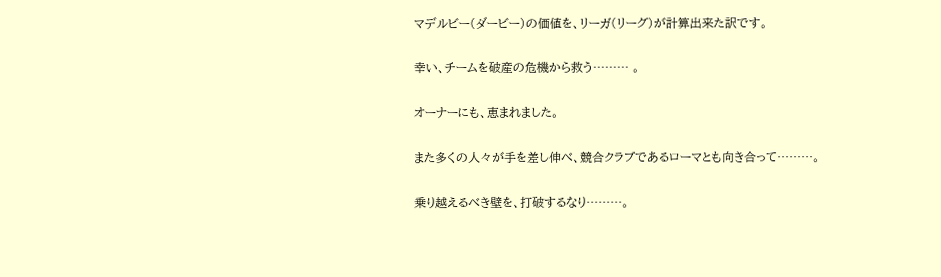マデルビー(ダービー)の価値を、リーガ(リーグ)が計算出来た訳です。

幸い、チームを破産の危機から救う……… 。

オーナーにも、恵まれました。

また多くの人々が手を差し伸べ、競合クラブであるローマとも向き合って………。

乗り越えるべき壁を、打破するなり………。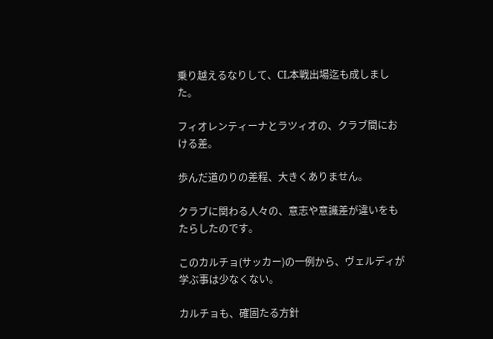乗り越えるなりして、CL本戦出場迄も成しました。

フィオレンティーナとラツィオの、クラブ間における差。

歩んだ道のりの差程、大きくありません。

クラブに関わる人々の、意志や意識差が違いをもたらしたのです。

このカルチョ(サッカー)の一例から、ヴェルディが学ぶ事は少なくない。

カルチョも、確固たる方針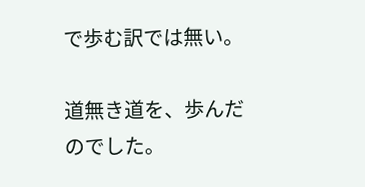で歩む訳では無い。

道無き道を、歩んだのでした。